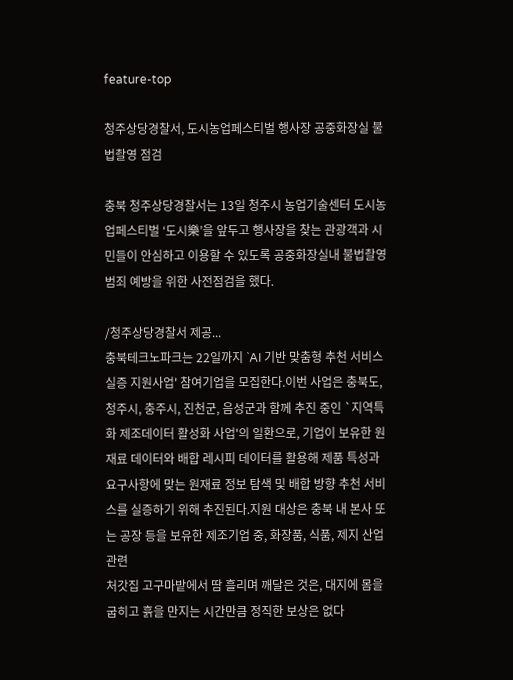feature-top

청주상당경찰서, 도시농업페스티벌 행사장 공중화장실 불법촬영 점검

충북 청주상당경찰서는 13일 청주시 농업기술센터 도시농업페스티벌 ‘도시樂’을 앞두고 행사장을 찾는 관광객과 시민들이 안심하고 이용할 수 있도록 공중화장실내 불법촬영 범죄 예방을 위한 사전점검을 했다.

/청주상당경찰서 제공...
충북테크노파크는 22일까지 `AI 기반 맞춤형 추천 서비스 실증 지원사업' 참여기업을 모집한다.이번 사업은 충북도, 청주시, 충주시, 진천군, 음성군과 함께 추진 중인 `지역특화 제조데이터 활성화 사업'의 일환으로, 기업이 보유한 원재료 데이터와 배합 레시피 데이터를 활용해 제품 특성과 요구사항에 맞는 원재료 정보 탐색 및 배합 방향 추천 서비스를 실증하기 위해 추진된다.지원 대상은 충북 내 본사 또는 공장 등을 보유한 제조기업 중, 화장품, 식품, 제지 산업 관련
처갓집 고구마밭에서 땀 흘리며 깨달은 것은, 대지에 몸을 굽히고 흙을 만지는 시간만큼 정직한 보상은 없다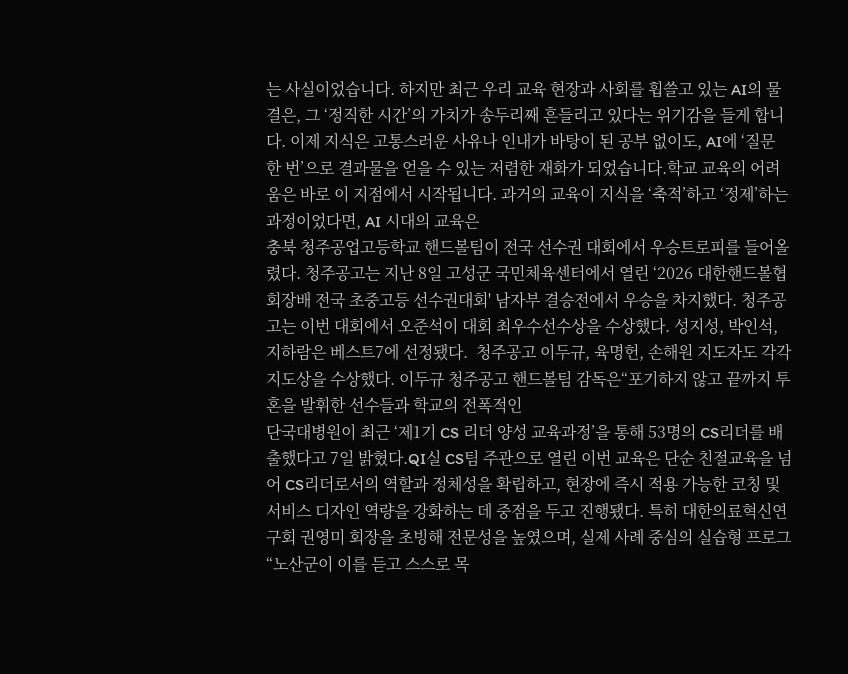는 사실이었습니다. 하지만 최근 우리 교육 현장과 사회를 휩쓸고 있는 AI의 물결은, 그 ‘정직한 시간’의 가치가 송두리째 흔들리고 있다는 위기감을 들게 합니다. 이제 지식은 고통스러운 사유나 인내가 바탕이 된 공부 없이도, AI에 ‘질문 한 번’으로 결과물을 얻을 수 있는 저렴한 재화가 되었습니다.학교 교육의 어려움은 바로 이 지점에서 시작됩니다. 과거의 교육이 지식을 ‘축적’하고 ‘정제’하는 과정이었다면, AI 시대의 교육은
충북 청주공업고등학교 핸드볼팀이 전국 선수권 대회에서 우승트로피를 들어올렸다. 청주공고는 지난 8일 고성군 국민체육센터에서 열린 ‘2026 대한핸드볼협회장배 전국 초중고등 선수권대회' 남자부 결승전에서 우승을 차지했다. 청주공고는 이번 대회에서 오준석이 대회 최우수선수상을 수상했다. 성지성, 박인석, 지하람은 베스트7에 선정됐다.  청주공고 이두규, 육명헌, 손해원 지도자도 각각 지도상을 수상했다. 이두규 청주공고 핸드볼팀 감독은“포기하지 않고 끝까지 투혼을 발휘한 선수들과 학교의 전폭적인
단국대병원이 최근 ‘제1기 CS 리더 양성 교육과정’을 통해 53명의 CS리더를 배출했다고 7일 밝혔다.QI실 CS팀 주관으로 열린 이번 교육은 단순 친절교육을 넘어 CS리더로서의 역할과 정체성을 확립하고, 현장에 즉시 적용 가능한 코칭 및 서비스 디자인 역량을 강화하는 데 중점을 두고 진행됐다. 특히 대한의료혁신연구회 권영미 회장을 초빙해 전문성을 높였으며, 실제 사례 중심의 실습형 프로그
“노산군이 이를 듣고 스스로 목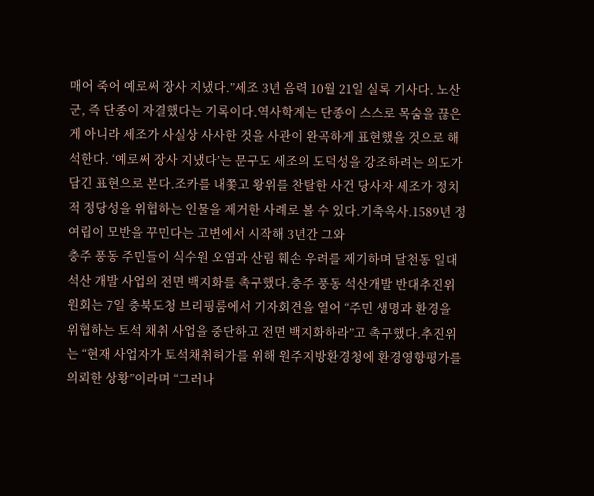매어 죽어 예로써 장사 지냈다.”세조 3년 음력 10월 21일 실록 기사다. 노산군, 즉 단종이 자결했다는 기록이다.역사학계는 단종이 스스로 목숨을 끊은 게 아니라 세조가 사실상 사사한 것을 사관이 완곡하게 표현했을 것으로 해석한다. ‘예로써 장사 지냈다’는 문구도 세조의 도덕성을 강조하려는 의도가 담긴 표현으로 본다.조카를 내쫓고 왕위를 찬탈한 사건 당사자 세조가 정치적 정당성을 위협하는 인물을 제거한 사례로 볼 수 있다.기축옥사.1589년 정여립이 모반을 꾸민다는 고변에서 시작해 3년간 그와
충주 풍동 주민들이 식수원 오염과 산림 훼손 우려를 제기하며 달천동 일대 석산 개발 사업의 전면 백지화를 촉구했다.충주 풍동 석산개발 반대추진위원회는 7일 충북도청 브리핑룸에서 기자회견을 열어 “주민 생명과 환경을 위협하는 토석 채취 사업을 중단하고 전면 백지화하라”고 촉구했다.추진위는 “현재 사업자가 토석채취허가를 위해 원주지방환경청에 환경영향평가를 의뢰한 상황”이라며 “그러나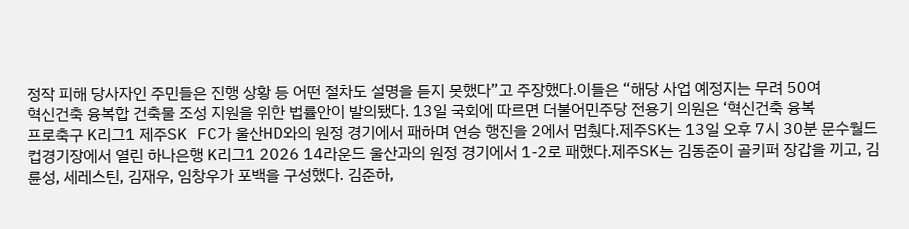정작 피해 당사자인 주민들은 진행 상황 등 어떤 절차도 설명을 듣지 못했다”고 주장했다.이들은 “해당 사업 예정지는 무려 50여
혁신건축 융복합 건축물 조성 지원을 위한 법률안이 발의됐다. 13일 국회에 따르면 더불어민주당 전용기 의원은 ‘혁신건축 융복
프로축구 K리그1 제주SK FC가 울산HD와의 원정 경기에서 패하며 연승 행진을 2에서 멈췄다.제주SK는 13일 오후 7시 30분 문수월드컵경기장에서 열린 하나은행 K리그1 2026 14라운드 울산과의 원정 경기에서 1-2로 패했다.제주SK는 김동준이 골키퍼 장갑을 끼고, 김륜성, 세레스틴, 김재우, 임창우가 포백을 구성했다. 김준하,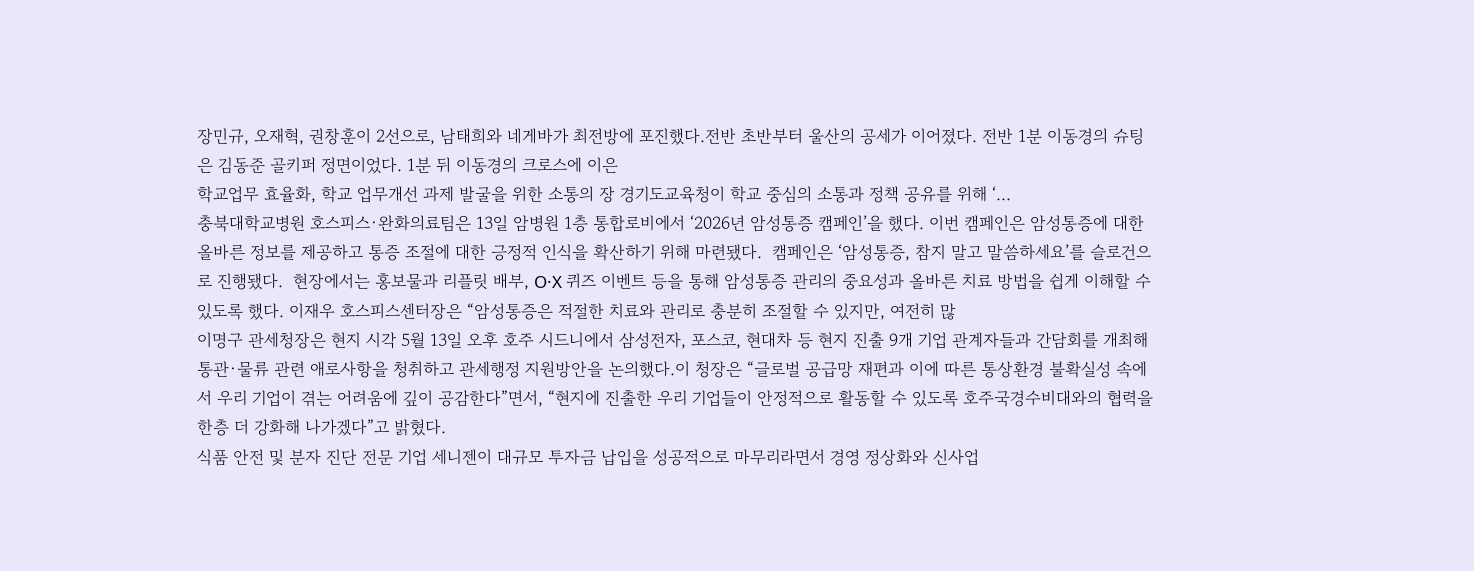장민규, 오재혁, 권창훈이 2선으로, 남태희와 네게바가 최전방에 포진했다.전반 초반부터 울산의 공세가 이어졌다. 전반 1분 이동경의 슈팅은 김동준 골키퍼 정면이었다. 1분 뒤 이동경의 크로스에 이은
학교업무 효율화, 학교 업무개선 과제 발굴을 위한 소통의 장 경기도교육청이 학교 중심의 소통과 정책 공유를 위해 ‘...
충북대학교병원 호스피스·완화의료팀은 13일 암병원 1층 통합로비에서 ‘2026년 암성통증 캠페인’을 했다. 이번 캠페인은 암성통증에 대한 올바른 정보를 제공하고 통증 조절에 대한 긍정적 인식을 확산하기 위해 마련됐다.  캠페인은 ‘암성통증, 참지 말고 말씀하세요’를 슬로건으로 진행됐다.  현장에서는 홍보물과 리플릿 배부, O·X 퀴즈 이벤트 등을 통해 암성통증 관리의 중요성과 올바른 치료 방법을 쉽게 이해할 수 있도록 했다. 이재우 호스피스센터장은 “암성통증은 적절한 치료와 관리로 충분히 조절할 수 있지만, 여전히 많
이명구 관세청장은 현지 시각 5월 13일 오후 호주 시드니에서 삼성전자, 포스코, 현대차 등 현지 진출 9개 기업 관계자들과 간담회를 개최해 통관·물류 관련 애로사항을 청취하고 관세행정 지원방안을 논의했다.이 청장은 “글로벌 공급망 재편과 이에 따른 통상환경 불확실성 속에서 우리 기업이 겪는 어려움에 깊이 공감한다”면서, “현지에 진출한 우리 기업들이 안정적으로 활동할 수 있도록 호주국경수비대와의 협력을 한층 더 강화해 나가겠다”고 밝혔다.
식품 안전 및 분자 진단 전문 기업 세니젠이 대규모 투자금 납입을 성공적으로 마무리라면서 경영 정상화와 신사업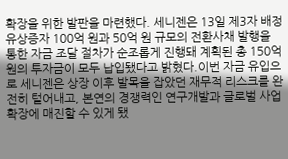확장을 위한 발판을 마련했다. 세니젠은 13일 제3자 배정 유상증자 100억 원과 50억 원 규모의 전환사채 발행을 통한 자금 조달 절차가 순조롭게 진행돼 계획된 총 150억원의 투자금이 모두 납입됐다고 밝혔다.이번 자금 유입으로 세니젠은 상장 이후 발목을 잡았던 재무적 리스크를 완전히 털어내고, 본연의 경쟁력인 연구개발과 글로벌 사업 확장에 매진할 수 있게 됐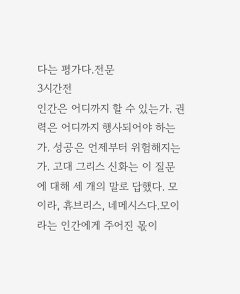다는 평가다.전문
3시간전
인간은 어디까지 할 수 있는가. 권력은 어디까지 행사되어야 하는가. 성공은 언제부터 위험해지는가. 고대 그리스 신화는 이 질문에 대해 세 개의 말로 답했다. 모이라, 휴브리스, 네메시스다.모이라는 인간에게 주어진 몫이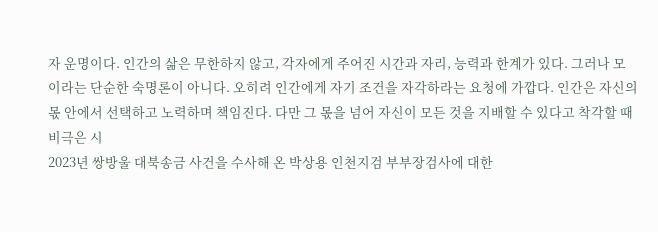자 운명이다. 인간의 삶은 무한하지 않고, 각자에게 주어진 시간과 자리, 능력과 한계가 있다. 그러나 모이라는 단순한 숙명론이 아니다. 오히려 인간에게 자기 조건을 자각하라는 요청에 가깝다. 인간은 자신의 몫 안에서 선택하고 노력하며 책임진다. 다만 그 몫을 넘어 자신이 모든 것을 지배할 수 있다고 착각할 때 비극은 시
2023년 쌍방울 대북송금 사건을 수사해 온 박상용 인천지검 부부장검사에 대한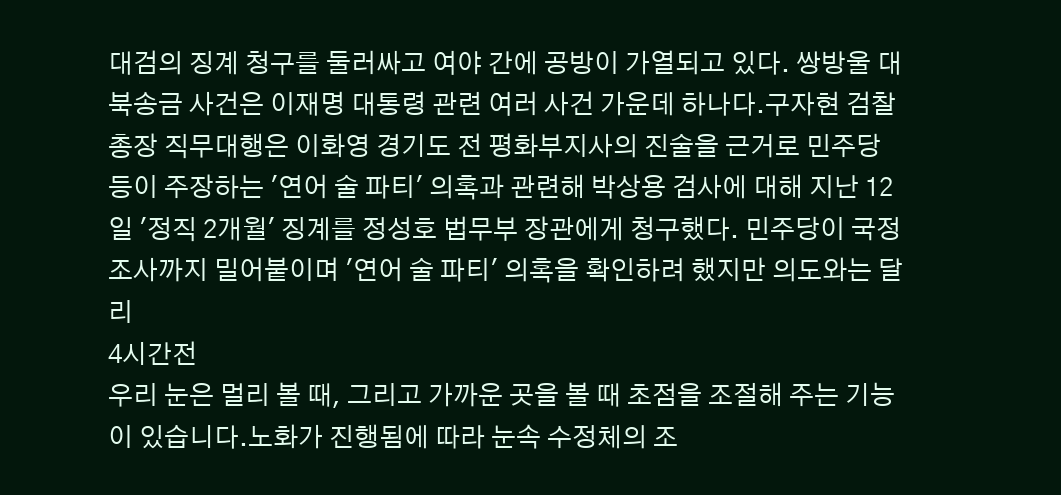대검의 징계 청구를 둘러싸고 여야 간에 공방이 가열되고 있다. 쌍방울 대북송금 사건은 이재명 대통령 관련 여러 사건 가운데 하나다.구자현 검찰총장 직무대행은 이화영 경기도 전 평화부지사의 진술을 근거로 민주당 등이 주장하는 '연어 술 파티' 의혹과 관련해 박상용 검사에 대해 지난 12일 '정직 2개월' 징계를 정성호 법무부 장관에게 청구했다. 민주당이 국정조사까지 밀어붙이며 '연어 술 파티' 의혹을 확인하려 했지만 의도와는 달리
4시간전
우리 눈은 멀리 볼 때, 그리고 가까운 곳을 볼 때 초점을 조절해 주는 기능이 있습니다.노화가 진행됨에 따라 눈속 수정체의 조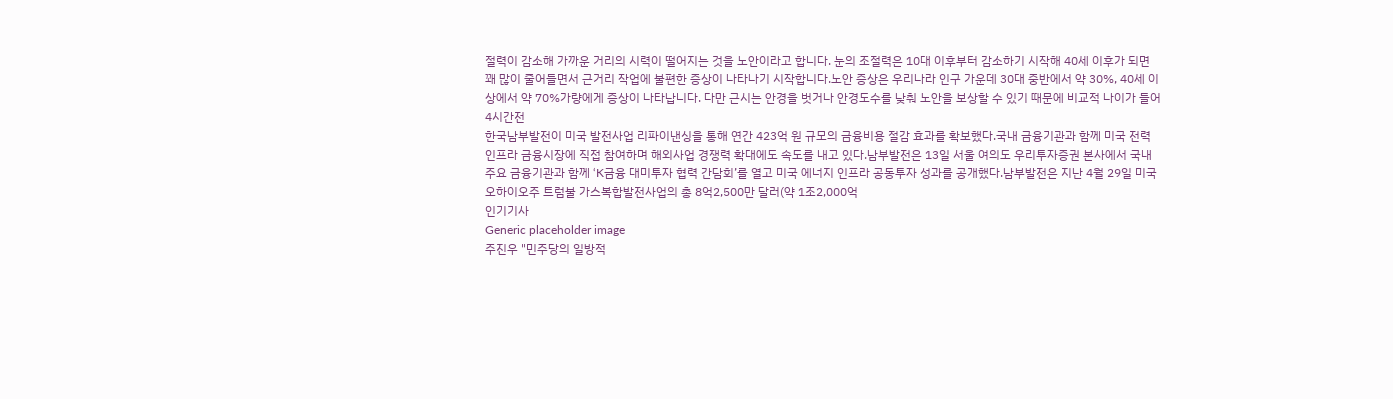절력이 감소해 가까운 거리의 시력이 떨어지는 것을 노안이라고 합니다. 눈의 조절력은 10대 이후부터 감소하기 시작해 40세 이후가 되면 꽤 많이 줄어들면서 근거리 작업에 불편한 증상이 나타나기 시작합니다.노안 증상은 우리나라 인구 가운데 30대 중반에서 약 30%, 40세 이상에서 약 70%가량에게 증상이 나타납니다. 다만 근시는 안경을 벗거나 안경도수를 낮춰 노안을 보상할 수 있기 때문에 비교적 나이가 들어
4시간전
한국남부발전이 미국 발전사업 리파이낸싱을 통해 연간 423억 원 규모의 금융비용 절감 효과를 확보했다.국내 금융기관과 함께 미국 전력 인프라 금융시장에 직접 참여하며 해외사업 경쟁력 확대에도 속도를 내고 있다.남부발전은 13일 서울 여의도 우리투자증권 본사에서 국내 주요 금융기관과 함께 ‘K금융 대미투자 협력 간담회’를 열고 미국 에너지 인프라 공동투자 성과를 공개했다.남부발전은 지난 4월 29일 미국 오하이오주 트럼불 가스복합발전사업의 총 8억2,500만 달러(약 1조2,000억
인기기사
Generic placeholder image
주진우 "민주당의 일방적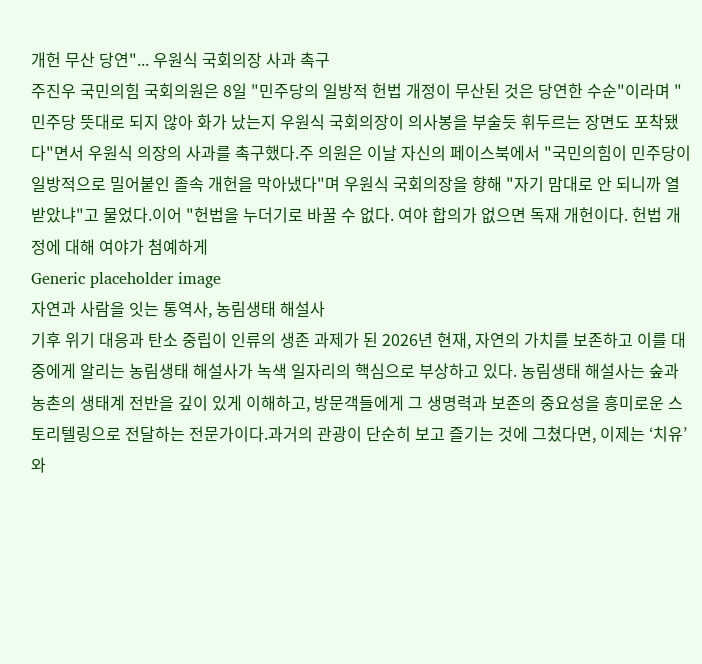개헌 무산 당연"... 우원식 국회의장 사과 촉구
주진우 국민의힘 국회의원은 8일 "민주당의 일방적 헌법 개정이 무산된 것은 당연한 수순"이라며 "민주당 뜻대로 되지 않아 화가 났는지 우원식 국회의장이 의사봉을 부술듯 휘두르는 장면도 포착됐다"면서 우원식 의장의 사과를 촉구했다.주 의원은 이날 자신의 페이스북에서 "국민의힘이 민주당이 일방적으로 밀어붙인 졸속 개헌을 막아냈다"며 우원식 국회의장을 향해 "자기 맘대로 안 되니까 열 받았냐"고 물었다.이어 "헌법을 누더기로 바꿀 수 없다. 여야 합의가 없으면 독재 개헌이다. 헌법 개정에 대해 여야가 첨예하게
Generic placeholder image
자연과 사람을 잇는 통역사, 농림생태 해설사
기후 위기 대응과 탄소 중립이 인류의 생존 과제가 된 2026년 현재, 자연의 가치를 보존하고 이를 대중에게 알리는 농림생태 해설사가 녹색 일자리의 핵심으로 부상하고 있다. 농림생태 해설사는 숲과 농촌의 생태계 전반을 깊이 있게 이해하고, 방문객들에게 그 생명력과 보존의 중요성을 흥미로운 스토리텔링으로 전달하는 전문가이다.과거의 관광이 단순히 보고 즐기는 것에 그쳤다면, 이제는 ‘치유’와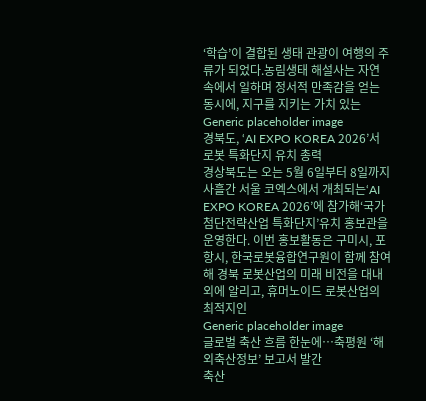‘학습’이 결합된 생태 관광이 여행의 주류가 되었다.농림생태 해설사는 자연 속에서 일하며 정서적 만족감을 얻는 동시에, 지구를 지키는 가치 있는
Generic placeholder image
경북도, ‘AI EXPO KOREA 2026’서 로봇 특화단지 유치 총력
경상북도는 오는 5월 6일부터 8일까지 사흘간 서울 코엑스에서 개최되는‘AI EXPO KOREA 2026’에 참가해‘국가첨단전략산업 특화단지’유치 홍보관을 운영한다. 이번 홍보활동은 구미시, 포항시, 한국로봇융합연구원이 함께 참여해 경북 로봇산업의 미래 비전을 대내외에 알리고, 휴머노이드 로봇산업의 최적지인
Generic placeholder image
글로벌 축산 흐름 한눈에…축평원 ‘해외축산정보’ 보고서 발간
축산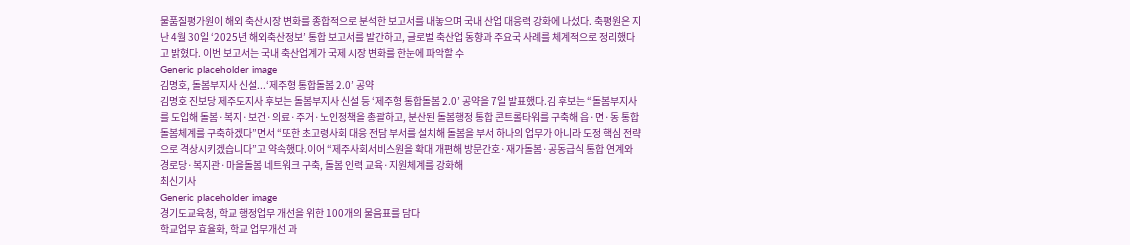물품질평가원이 해외 축산시장 변화를 종합적으로 분석한 보고서를 내놓으며 국내 산업 대응력 강화에 나섰다. 축평원은 지난 4월 30일 ‘2025년 해외축산정보’ 통합 보고서를 발간하고, 글로벌 축산업 동향과 주요국 사례를 체계적으로 정리했다고 밝혔다. 이번 보고서는 국내 축산업계가 국제 시장 변화를 한눈에 파악할 수
Generic placeholder image
김명호, 돌봄부지사 신설...‘제주형 통합돌봄 2.0’ 공약
김명호 진보당 제주도지사 후보는 돌봄부지사 신설 등 ‘제주형 통합돌봄 2.0’ 공약을 7일 발표했다.김 후보는 “돌봄부지사를 도입해 돌봄·복지·보건·의료·주거·노인정책을 총괄하고, 분산된 돌봄행정 통합 콘트롤타워를 구축해 읍·면·동 통합돌봄체계를 구축하겠다”면서 “또한 초고령사회 대응 전담 부서를 설치해 돌봄을 부서 하나의 업무가 아니라 도정 핵심 전략으로 격상시키겠습니다”고 약속했다.이어 “제주사회서비스원을 확대 개편해 방문간호·재가돌봄·공동급식 통합 연계와 경로당·복지관·마을돌봄 네트워크 구축, 돌봄 인력 교육·지원체계를 강화해
최신기사
Generic placeholder image
경기도교육청, 학교 행정업무 개선을 위한 100개의 물음표를 담다
학교업무 효율화, 학교 업무개선 과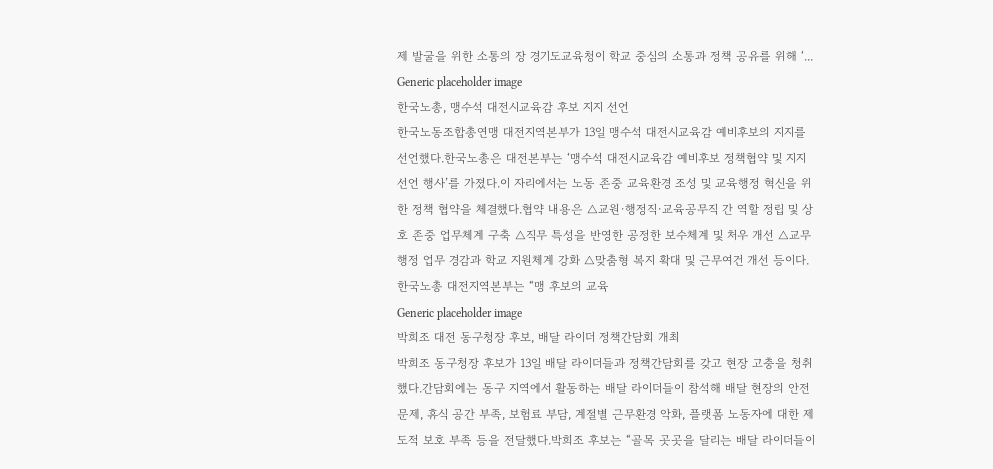제 발굴을 위한 소통의 장 경기도교육청이 학교 중심의 소통과 정책 공유를 위해 ‘...
Generic placeholder image
한국노총, 맹수석 대전시교육감 후보 지지 선언
한국노동조합총연맹 대전지역본부가 13일 맹수석 대전시교육감 예비후보의 지지를 선언했다.한국노총은 대전본부는 ‘맹수석 대전시교육감 예비후보 정책협약 및 지지선언 행사’를 가졌다.이 자리에서는 노동 존중 교육환경 조성 및 교육행정 혁신을 위한 정책 협약을 체결했다.협약 내용은 △교원·행정직·교육공무직 간 역할 정립 및 상호 존중 업무체계 구축 △직무 특성을 반영한 공정한 보수체계 및 처우 개선 △교무행정 업무 경감과 학교 지원체계 강화 △맞춤형 복지 확대 및 근무여건 개선 등이다.한국노총 대전지역본부는 “맹 후보의 교육
Generic placeholder image
박희조 대전 동구청장 후보, 배달 라이더 정책간담회 개최
박희조 동구청장 후보가 13일 배달 라이더들과 정책간담회를 갖고 현장 고충을 청취했다.간담회에는 동구 지역에서 활동하는 배달 라이더들이 참석해 배달 현장의 안전 문제, 휴식 공간 부족, 보험료 부담, 계절별 근무환경 악화, 플랫폼 노동자에 대한 제도적 보호 부족 등을 전달했다.박희조 후보는 “골목 곳곳을 달리는 배달 라이더들이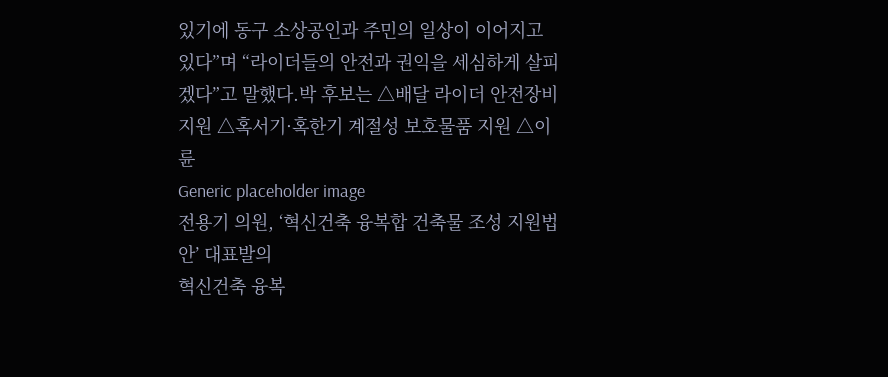있기에 동구 소상공인과 주민의 일상이 이어지고 있다”며 “라이더들의 안전과 권익을 세심하게 살피겠다”고 말했다.박 후보는 △배달 라이더 안전장비 지원 △혹서기·혹한기 계절성 보호물품 지원 △이륜
Generic placeholder image
전용기 의원, ‘혁신건축 융복합 건축물 조성 지원법안’ 대표발의
혁신건축 융복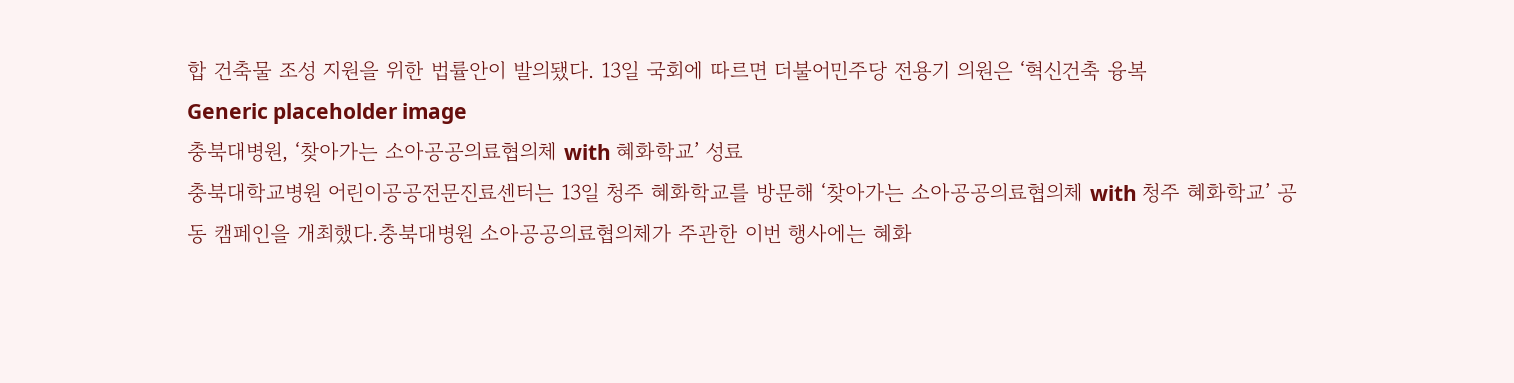합 건축물 조성 지원을 위한 법률안이 발의됐다. 13일 국회에 따르면 더불어민주당 전용기 의원은 ‘혁신건축 융복
Generic placeholder image
충북대병원, ‘찾아가는 소아공공의료협의체 with 혜화학교’ 성료
충북대학교병원 어린이공공전문진료센터는 13일 청주 혜화학교를 방문해 ‘찾아가는 소아공공의료협의체 with 청주 혜화학교’ 공동 캠페인을 개최했다.충북대병원 소아공공의료협의체가 주관한 이번 행사에는 혜화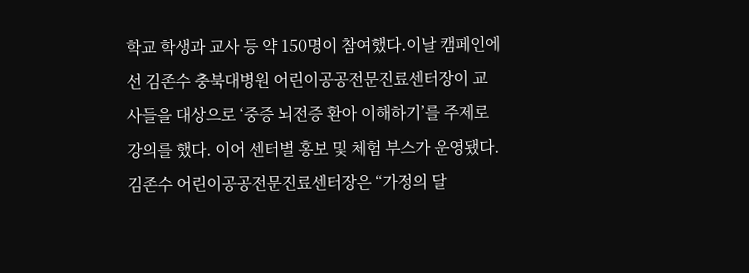학교 학생과 교사 등 약 150명이 참여했다.이날 캠페인에선 김존수 충북대병원 어린이공공전문진료센터장이 교사들을 대상으로 ‘중증 뇌전증 환아 이해하기’를 주제로 강의를 했다. 이어 센터별 홍보 및 체험 부스가 운영됐다.김존수 어린이공공전문진료센터장은 “가정의 달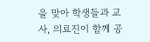을 맞아 학생들과 교사, 의료진이 함께 공